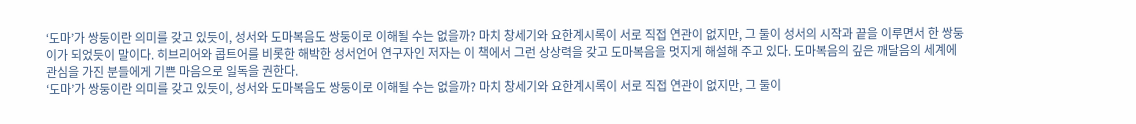‘도마’가 쌍둥이란 의미를 갖고 있듯이, 성서와 도마복음도 쌍둥이로 이해될 수는 없을까? 마치 창세기와 요한계시록이 서로 직접 연관이 없지만, 그 둘이 성서의 시작과 끝을 이루면서 한 쌍둥이가 되었듯이 말이다. 히브리어와 콥트어를 비롯한 해박한 성서언어 연구자인 저자는 이 책에서 그런 상상력을 갖고 도마복음을 멋지게 해설해 주고 있다. 도마복음의 깊은 깨달음의 세계에 관심을 가진 분들에게 기쁜 마음으로 일독을 권한다.
‘도마’가 쌍둥이란 의미를 갖고 있듯이, 성서와 도마복음도 쌍둥이로 이해될 수는 없을까? 마치 창세기와 요한계시록이 서로 직접 연관이 없지만, 그 둘이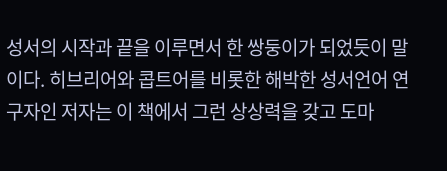성서의 시작과 끝을 이루면서 한 쌍둥이가 되었듯이 말이다. 히브리어와 콥트어를 비롯한 해박한 성서언어 연구자인 저자는 이 책에서 그런 상상력을 갖고 도마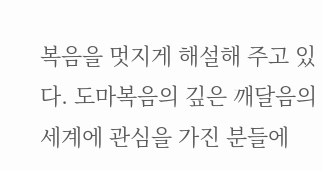복음을 멋지게 해설해 주고 있다. 도마복음의 깊은 깨달음의 세계에 관심을 가진 분들에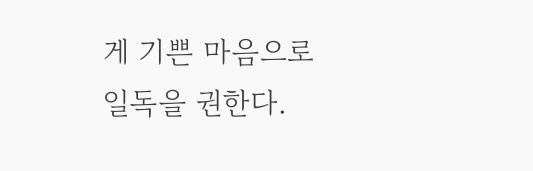게 기쁜 마음으로 일독을 권한다.